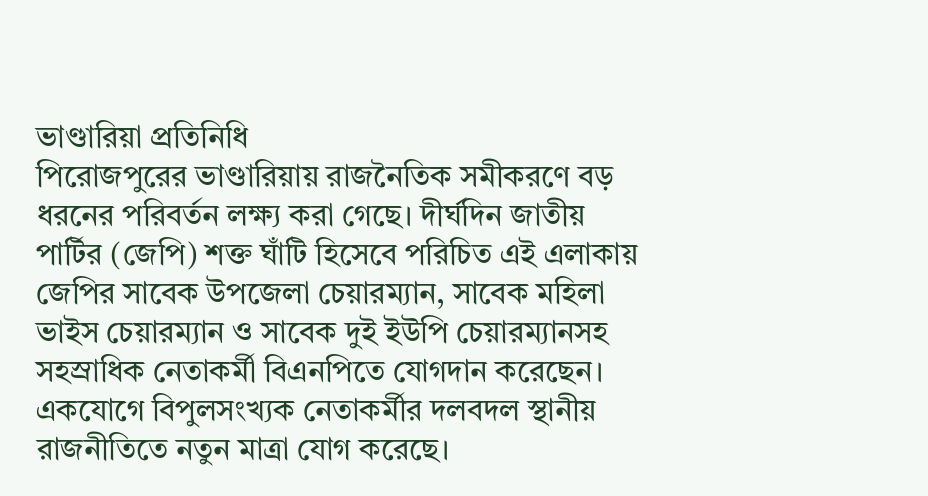ভাণ্ডারিয়া প্রতিনিধি
পিরোজপুরের ভাণ্ডারিয়ায় রাজনৈতিক সমীকরণে বড় ধরনের পরিবর্তন লক্ষ্য করা গেছে। দীর্ঘদিন জাতীয় পার্টির (জেপি) শক্ত ঘাঁটি হিসেবে পরিচিত এই এলাকায় জেপির সাবেক উপজেলা চেয়ারম্যান, সাবেক মহিলা ভাইস চেয়ারম্যান ও সাবেক দুই ইউপি চেয়ারম্যানসহ সহস্রাধিক নেতাকর্মী বিএনপিতে যোগদান করেছেন। একযোগে বিপুলসংখ্যক নেতাকর্মীর দলবদল স্থানীয় রাজনীতিতে নতুন মাত্রা যোগ করেছে।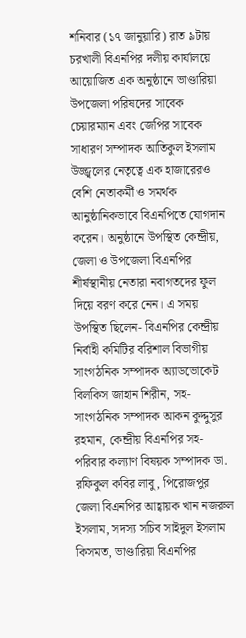শনিবার (১৭ জানুয়ারি) রাত ৯টায় চরখালী বিএনপির দলীয় কার্যালয়ে আয়োজিত এক অনুষ্ঠানে ভাণ্ডারিয়া উপজেলা পরিষদের সাবেক চেয়ারম্যান এবং জেপির সাবেক সাধারণ সম্পাদক আতিকুল ইসলাম উজ্জ্বলের নেতৃত্বে এক হাজারেরও বেশি নেতাকর্মী ও সমর্থক আনুষ্ঠানিকভাবে বিএনপিতে যোগদান করেন। অনুষ্ঠানে উপস্থিত কেন্দ্রীয়, জেলা ও উপজেলা বিএনপির শীর্ষস্থানীয় নেতারা নবাগতদের ফুল দিয়ে বরণ করে নেন। এ সময় উপস্থিত ছিলেন- বিএনপির কেন্দ্রীয় নির্বাহী কমিটির বরিশাল বিভাগীয় সাংগঠনিক সম্পাদক অ্যাডভোকেট বিলকিস জাহান শিরীন, সহ-সাংগঠনিক সম্পাদক আকন কুদ্দুসুর রহমান, কেন্দ্রীয় বিএনপির সহ-পরিবার কল্যাণ বিষয়ক সম্পাদক ডা. রফিকুল কবির লাবু, পিরোজপুর জেলা বিএনপির আহ্বায়ক খান নজরুল ইসলাম, সদস্য সচিব সাইদুল ইসলাম কিসমত, ভাণ্ডারিয়া বিএনপির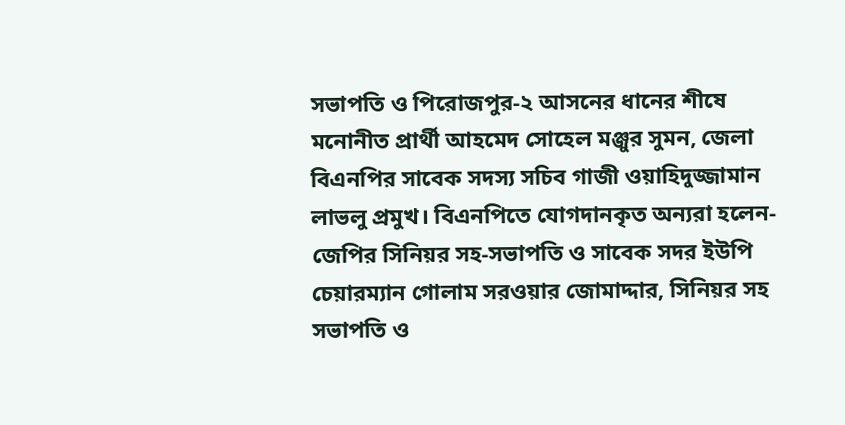সভাপতি ও পিরোজপুর-২ আসনের ধানের শীষে মনোনীত প্রার্থী আহমেদ সোহেল মঞ্জুর সুমন, জেলা বিএনপির সাবেক সদস্য সচিব গাজী ওয়াহিদুজ্জামান লাভলু প্রমুখ। বিএনপিতে যোগদানকৃত অন্যরা হলেন- জেপির সিনিয়র সহ-সভাপতি ও সাবেক সদর ইউপি চেয়ারম্যান গোলাম সরওয়ার জোমাদ্দার, সিনিয়র সহ সভাপতি ও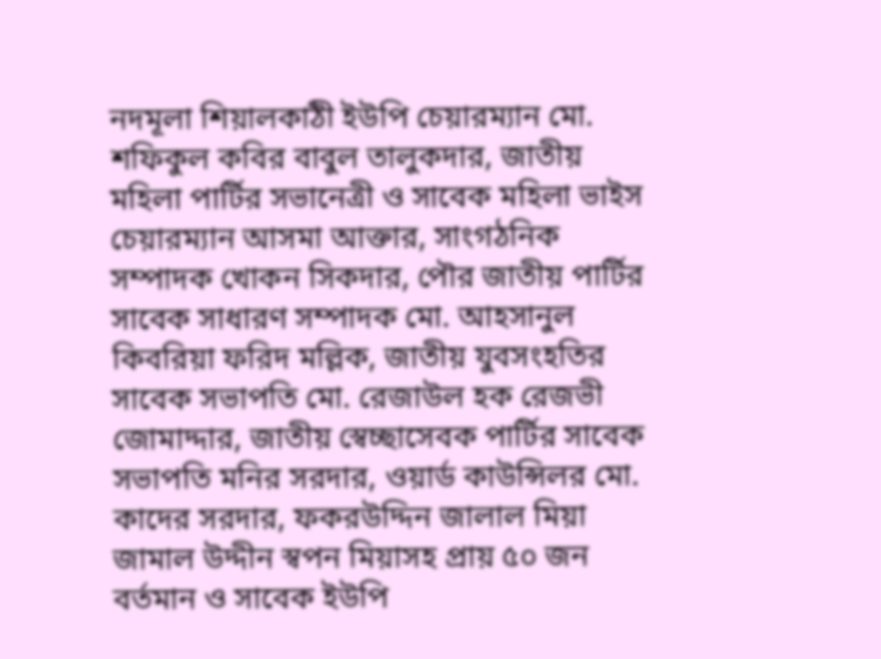নদমূলা শিয়ালকাঠী ইউপি চেয়ারম্যান মো. শফিকুল কবির বাবুল তালুকদার, জাতীয় মহিলা পার্টির সভানেত্রী ও সাবেক মহিলা ভাইস চেয়ারম্যান আসমা আক্তার, সাংগঠনিক সম্পাদক খোকন সিকদার, পৌর জাতীয় পার্টির সাবেক সাধারণ সম্পাদক মো. আহসানুল কিবরিয়া ফরিদ মল্লিক, জাতীয় যুবসংহতির সাবেক সভাপতি মো. রেজাউল হক রেজভী জোমাদ্দার, জাতীয় স্বেচ্ছাসেবক পার্টির সাবেক সভাপতি মনির সরদার, ওয়ার্ড কাউন্সিলর মো. কাদের সরদার, ফকরউদ্দিন জালাল মিয়া জামাল উদ্দীন স্বপন মিয়াসহ প্রায় ৫০ জন বর্তমান ও সাবেক ইউপি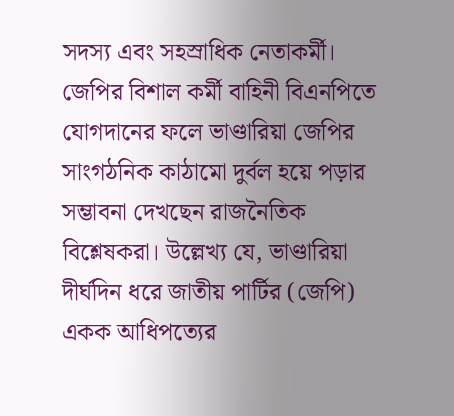সদস্য এবং সহস্রাধিক নেতাকর্মী। জেপির বিশাল কর্মী বাহিনী বিএনপিতে যোগদানের ফলে ভাণ্ডারিয়া জেপির সাংগঠনিক কাঠামো দুর্বল হয়ে পড়ার সম্ভাবনা দেখছেন রাজনৈতিক বিশ্লেষকরা। উল্লেখ্য যে, ভাণ্ডারিয়া দীর্ঘদিন ধরে জাতীয় পার্টির (জেপি) একক আধিপত্যের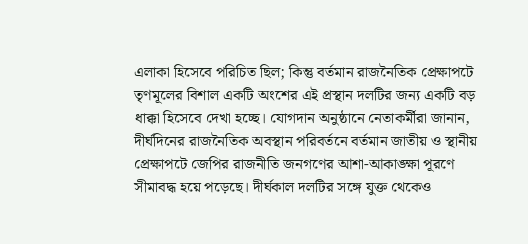এলাকা হিসেবে পরিচিত ছিল; কিন্তু বর্তমান রাজনৈতিক প্রেক্ষাপটে তৃণমূলের বিশাল একটি অংশের এই প্রস্থান দলটির জন্য একটি বড় ধাক্কা হিসেবে দেখা হচ্ছে। যোগদান অনুষ্ঠানে নেতাকর্মীরা জানান, দীর্ঘদিনের রাজনৈতিক অবস্থান পরিবর্তনে বর্তমান জাতীয় ও স্থানীয় প্রেক্ষাপটে জেপির রাজনীতি জনগণের আশা-আকাঙ্ক্ষা পূরণে সীমাবদ্ধ হয়ে পড়েছে। দীর্ঘকাল দলটির সঙ্গে যুক্ত থেকেও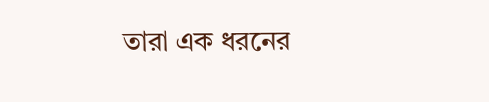তারা এক ধরনের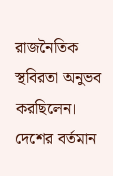রাজনৈতিক স্থবিরতা অনুভব করছিলেন। দেশের বর্তমান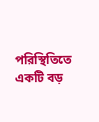পরিস্থিতিতে একটি বড়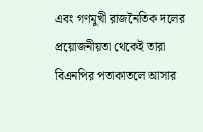এবং গণমুখী রাজনৈতিক দলের প্রয়োজনীয়তা থেকেই তারা বিএনপির পতাকাতলে আসার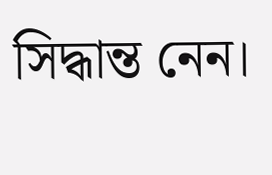সিদ্ধান্ত নেন।